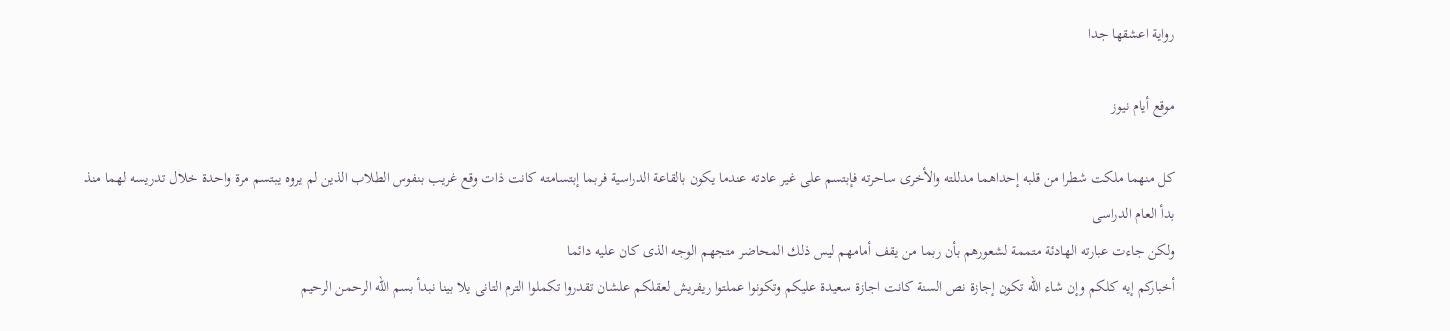رواية اعشقها جدا

موقع أيام نيوز

كل منهما ملكت شطرا من قلبه إحداهما مدللته والأخرى ساحرته فإبتسم على غير عادته عندما يكون بالقاعة الدراسية فربما إبتسامته كانت ذات وقع غريب بنفوس الطلاب الذين لم يروه يبتسم مرة واحدة خلال تدريسه لهما منذ بدأ العام الدراسى
ولكن جاءت عبارته الهادئة متممة لشعورهم بأن ربما من يقف أمامهم ليس ذلك المحاضر متجهم الوجه الذى كان عليه دائما
أخباركم إيه كلكم وإن شاء الله تكون إجازة نص السنة كانت اجازة سعيدة عليكم وتكونوا عملتوا ريفريش لعقلكم علشان تقدروا تكملوا الترم التانى يلا بينا نبدأ بسم الله الرحمن الرحيم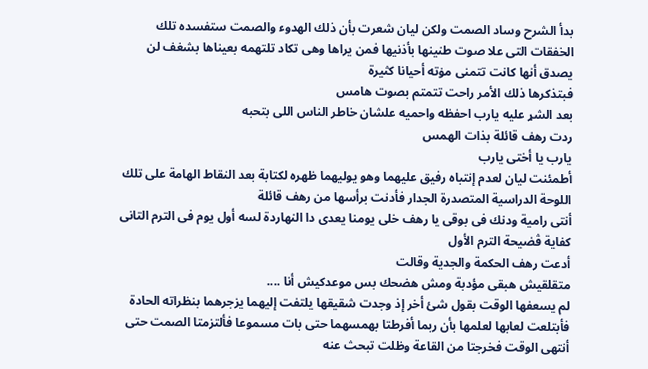بدأ الشرح وساد الصمت ولكن ليان شعرت بأن ذلك الهدوء والصمت ستفسده تلك الخفقات التى علا صوت طنينها بأذنيها فمن يراها وهى تكاد تلتهمه بعيناها بشغف لن يصدق أنها كانت تتمنى مۏته أحيانا كثيرة
فبتذكرها ذلك الأمر راحت تتمتم بصوت هامس
بعد الشړ عليه يارب احفظه واحميه علشان خاطر الناس اللى بتحبه
ردت رهف قائلة بذات الهمس
يارب يا أختى يارب
أطمئنت ليان لعدم إنتباه رفيق عليهما وهو يوليهما ظهره لكتابة بعد النقاط الهامة على تلك اللوحة الدراسية المتصدرة الجدار فأدنت برأسها من رهف قائلة
أنتى رامية ودنك فى بوقى يا رهف خلى يومنا يعدى دا النهاردة لسه أول يوم فى الترم التانى كفاية ڤضيحة الترم الأول
أدعت رهف الحكمة والجدية وقالت
متقلقيش هبقى مؤدبة ومش هضحك بس موعدكيش أنا ....
لم يسعفها الوقت بقول شئ أخر إذ وجدت شقيقها يلتفت إليهما يزجرهما بنظراته الحادة فأبتلعت لعابها لعلمها بأن ربما أفرطتا بهمسهما حتى بات مسموعا فألتزمتا الصمت حتى أنتهى الوقت فخرجتا من القاعة وظلت تبحث عنه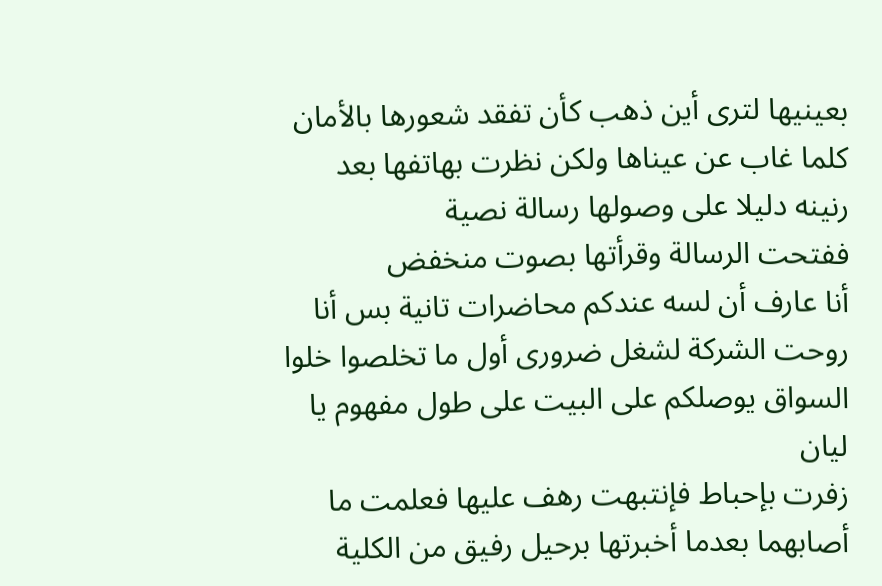بعينيها لترى أين ذهب كأن تفقد شعورها بالأمان كلما غاب عن عيناها ولكن نظرت بهاتفها بعد رنينه دليلا على وصولها رسالة نصية
ففتحت الرسالة وقرأتها بصوت منخفض
أنا عارف أن لسه عندكم محاضرات تانية بس أنا روحت الشركة لشغل ضرورى أول ما تخلصوا خلوا السواق يوصلكم على البيت على طول مفهوم يا ليان
زفرت بإحباط فإنتبهت رهف عليها فعلمت ما أصابهما بعدما أخبرتها برحيل رفيق من الكلية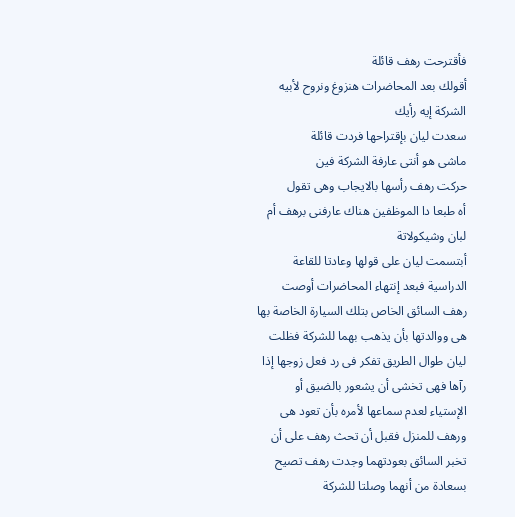فأقترحت رهف قائلة
أقولك بعد المحاضرات هنزوغ ونروح لأبيه الشركة إيه رأيك
سعدت ليان بإقتراحها فردت قائلة
ماشى هو أنتى عارفة الشركة فين
حركت رهف رأسها بالايجاب وهى تقول
أه طبعا دا الموظفين هناك عارفنى برهف أم لبان وشيكولاتة
أبتسمت ليان على قولها وعادتا للقاعة الدراسية فبعد إنتهاء المحاضرات أوصت رهف السائق الخاص بتلك السيارة الخاصة بها هى ووالدتها بأن يذهب بهما للشركة فظلت ليان طوال الطريق تفكر فى رد فعل زوجها إذا رآها فهى تخشى أن يشعور بالضيق أو الإستياء لعدم سماعها لأمره بأن تعود هى ورهف للمنزل فقبل أن تحث رهف على أن تخبر السائق بعودتهما وجدت رهف تصيح بسعادة من أنهما وصلتا للشركة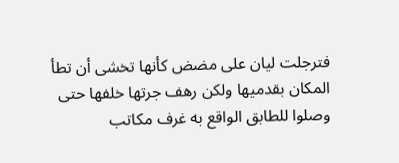فترجلت ليان على مضض كأنها تخشى أن تطأ المكان بقدميها ولكن رهف جرتها خلفها حتى وصلوا للطابق الواقع به غرف مكاتب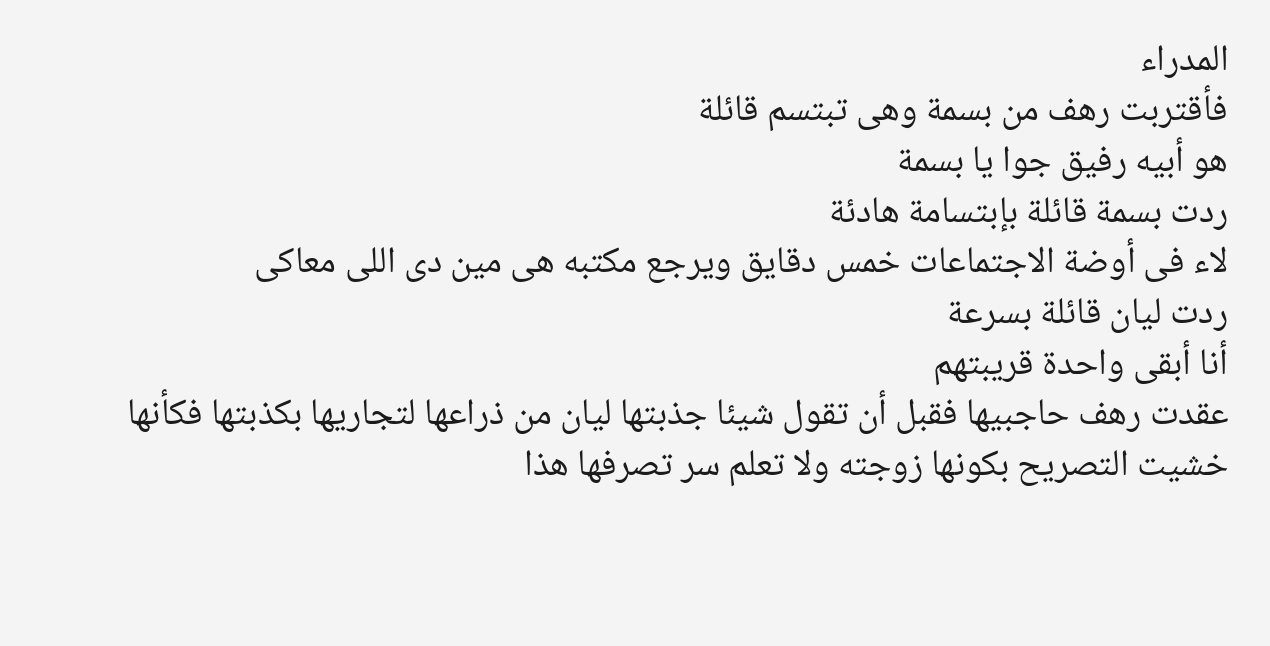المدراء
فأقتربت رهف من بسمة وهى تبتسم قائلة
هو أبيه رفيق جوا يا بسمة
ردت بسمة قائلة بإبتسامة هادئة
لاء فى أوضة الاجتماعات خمس دقايق ويرجع مكتبه هى مين دى اللى معاكى
ردت ليان قائلة بسرعة
أنا أبقى واحدة قريبتهم
عقدت رهف حاجبيها فقبل أن تقول شيئا جذبتها ليان من ذراعها لتجاريها بكذبتها فكأنها خشيت التصريح بكونها زوجته ولا تعلم سر تصرفها هذا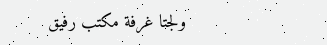ولجتا غرفة مكتب رفيق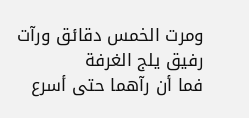ومرت الخمس دقائق ورآت رفيق يلج الغرفة
فما أن رآهما حتى أسرع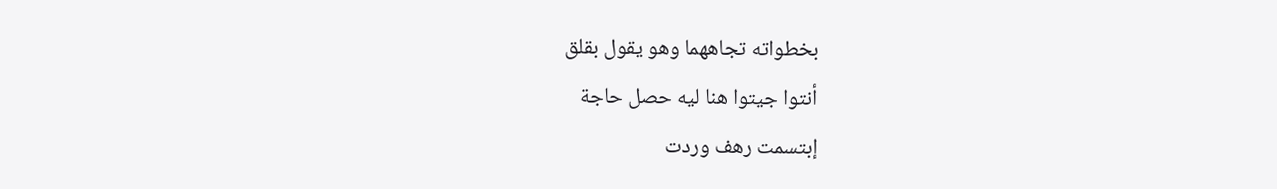بخطواته تجاههما وهو يقول بقلق
أنتوا جيتوا هنا ليه حصل حاجة
إبتسمت رهف وردت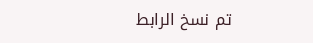تم نسخ الرابط